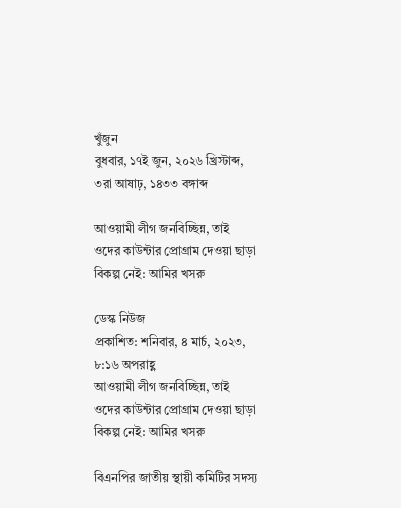খুঁজুন
বুধবার, ১৭ই জুন, ২০২৬ খ্রিস্টাব্দ, ৩রা আষাঢ়, ১৪৩৩ বঙ্গাব্দ

আওয়ামী লীগ জনবিচ্ছিন্ন, তাই ওদের কাউন্টার প্রোগ্রাম দেওয়া ছাড়া বিকল্প নেই: আমির খসরু

ডেস্ক নিউজ
প্রকাশিত: শনিবার, ৪ মার্চ, ২০২৩, ৮:১৬ অপরাহ্ণ
আওয়ামী লীগ জনবিচ্ছিন্ন, তাই ওদের কাউন্টার প্রোগ্রাম দেওয়া ছাড়া বিকল্প নেই: আমির খসরু

বিএনপির জাতীয় স্থায়ী কমিটির সদস্য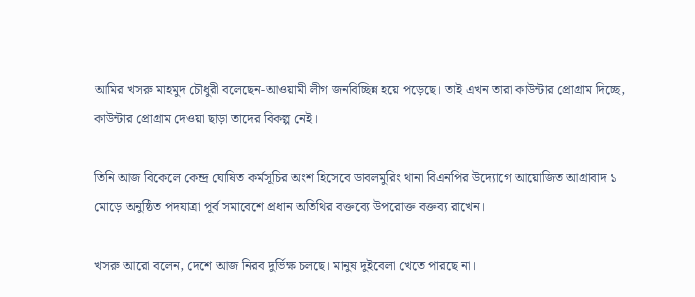আমির খসরু মাহমুদ চৌধুরী বলেছেন-আওয়ামী লীগ জনবিচ্ছিন্ন হয়ে পড়েছে। তাই এখন তারা কাউন্টার প্রোগ্রাম দিচ্ছে, কাউন্টার প্রোগ্রাম দেওয়া ছাড়া তাদের বিকল্প নেই।

তিনি আজ বিকেলে কেন্দ্র ঘোষিত কর্মসূচির অংশ হিসেবে ডাবলমুরিং থানা বিএনপির উদ্যোগে আয়োজিত আগ্রাবাদ ১ মোড়ে অনুষ্ঠিত পদযাত্রা পূর্ব সমাবেশে প্রধান অতিথির বক্তব্যে উপরোক্ত বক্তব্য রাখেন।

খসরু আরো বলেন, দেশে আজ নিরব দুর্ভিক্ষ চলছে। মানুষ দুইবেলা খেতে পারছে না।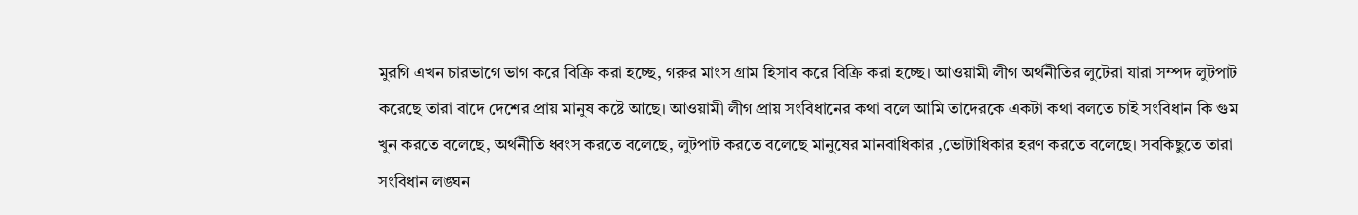মুরগি এখন চারভাগে ভাগ করে বিক্রি করা হচ্ছে, গরুর মাংস গ্রাম হিসাব করে বিক্রি করা হচ্ছে। আওয়ামী লীগ অর্থনীতির লুটেরা যারা সম্পদ লুটপাট করেছে তারা বাদে দেশের প্রায় মানুষ কষ্টে আছে। আওয়ামী লীগ প্রায় সংবিধানের কথা বলে আমি তাদেরকে একটা কথা বলতে চাই সংবিধান কি গুম খুন করতে বলেছে, অর্থনীতি ধ্বংস করতে বলেছে, লুটপাট করতে বলেছে মানুষের মানবাধিকার ,ভোটাধিকার হরণ করতে বলেছে। সবকিছুতে তারা সংবিধান লঙ্ঘন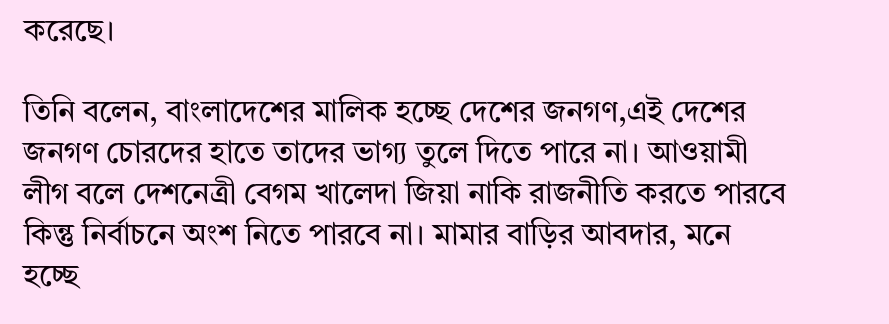করেছে।

তিনি বলেন, বাংলাদেশের মালিক হচ্ছে দেশের জনগণ,এই দেশের জনগণ চোরদের হাতে তাদের ভাগ্য তুলে দিতে পারে না। আওয়ামী লীগ বলে দেশনেত্রী বেগম খালেদা জিয়া নাকি রাজনীতি করতে পারবে কিন্তু নির্বাচনে অংশ নিতে পারবে না। মামার বাড়ির আবদার, মনে হচ্ছে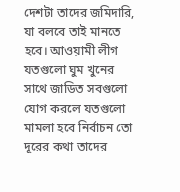দেশটা তাদের জমিদারি, যা বলবে তাই মানতে হবে। আওয়ামী লীগ যতগুলো ঘুম খুনের সাথে জাডিত সবগুলো যোগ করলে যতগুলো মামলা হবে নির্বাচন তো দূরের কথা তাদের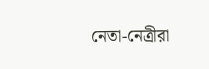নেতা-নেত্রীরা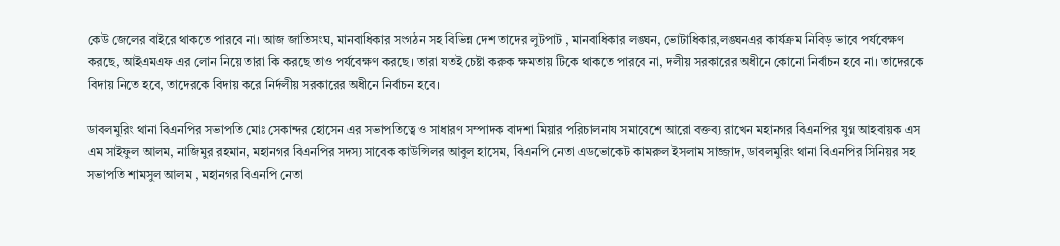কেউ জেলের বাইরে থাকতে পারবে না। আজ জাতিসংঘ, মানবাধিকার সংগঠন সহ বিভিন্ন দেশ তাদের লুটপাট , মানবাধিকার লঙ্ঘন, ভোটাধিকার,লঙ্ঘনএর কার্যক্রম নিবিড় ভাবে পর্যবেক্ষণ করছে, আইএমএফ এর লোন নিয়ে তারা কি করছে তাও পর্যবেক্ষণ করছে। তারা যতই চেষ্টা করুক ক্ষমতায় টিকে থাকতে পারবে না, দলীয় সরকারের অধীনে কোনো নির্বাচন হবে না। তাদেরকে বিদায় নিতে হবে, তাদেরকে বিদায় করে নির্দলীয় সরকারের অধীনে নির্বাচন হবে।

ডাবলমুরিং থানা বিএনপির সভাপতি মোঃ সেকান্দর হোসেন এর সভাপতিত্বে ও সাধারণ সম্পাদক বাদশা মিয়ার পরিচালনায সমাবেশে আরো বক্তব্য রাখেন মহানগর বিএনপির যুগ্ন আহবায়ক এস এম সাইফুল আলম, নাজিমুর রহমান, মহানগর বিএনপির সদস্য সাবেক কাউন্সিলর আবুল হাসেম, বিএনপি নেতা এডভোকেট কামরুল ইসলাম সাজ্জাদ, ডাবলমুরিং থানা বিএনপির সিনিয়র সহ সভাপতি শামসুল আলম , মহানগর বিএনপি নেতা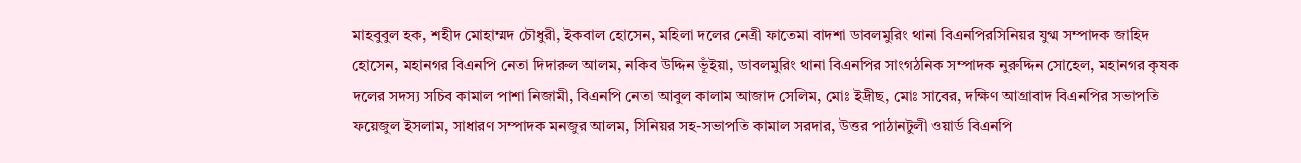মাহবুবুল হক, শহীদ মোহাম্মদ চৌধুরী, ইকবাল হোসেন, মহিলা দলের নেত্রী ফাতেমা বাদশা ডাবলমুরিং থানা বিএনপিরসিনিয়র যুগ্ম সম্পাদক জাহিদ হোসেন, মহানগর বিএনপি নেতা দিদারুল আলম, নকিব উদ্দিন ভূঁইয়া, ডাবলমুরিং থানা বিএনপির সাংগঠনিক সম্পাদক নুরুদ্দিন সোহেল, মহানগর কৃষক দলের সদস্য সচিব কামাল পাশা নিজামী, বিএনপি নেতা আবুল কালাম আজাদ সেলিম, মোঃ ইদ্রীছ, মোঃ সাবের, দক্ষিণ আগ্রাবাদ বিএনপির সভাপতি ফয়েজুল ইসলাম, সাধারণ সম্পাদক মনজুর আলম, সিনিয়র সহ-সভাপতি কামাল সরদার, উত্তর পাঠানটুলী ওয়ার্ড বিএনপি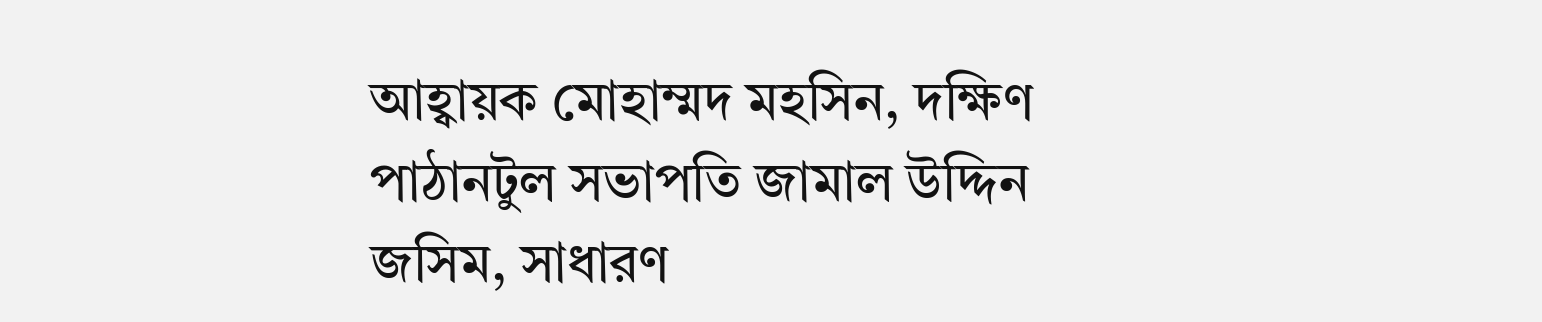আহ্বায়ক মোহাম্মদ মহসিন, দক্ষিণ পাঠানটুল সভাপতি জামাল উদ্দিন জসিম, সাধারণ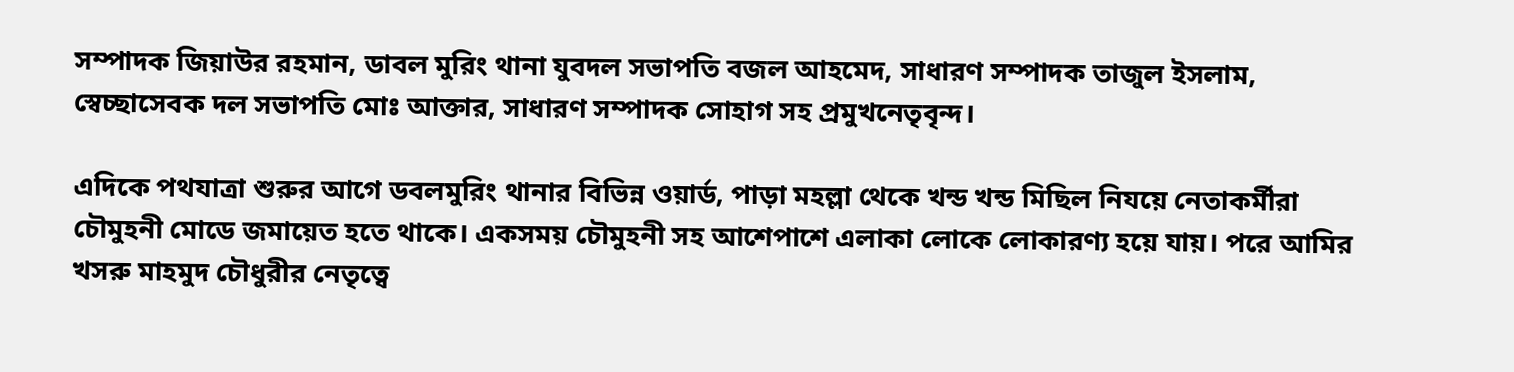সম্পাদক জিয়াউর রহমান, ডাবল মুরিং থানা যুবদল সভাপতি বজল আহমেদ, সাধারণ সম্পাদক তাজুল ইসলাম, স্বেচ্ছাসেবক দল সভাপতি মোঃ আক্তার, সাধারণ সম্পাদক সোহাগ সহ প্রমুখনেতৃবৃন্দ।

এদিকে পথযাত্রা শুরুর আগে ডবলমুরিং থানার বিভিন্ন ওয়ার্ড, পাড়া মহল্লা থেকে খন্ড খন্ড মিছিল নিযয়ে নেতাকর্মীরা চৌমুহনী মোডে জমায়েত হতে থাকে। একসময় চৌমুহনী সহ আশেপাশে এলাকা লোকে লোকারণ্য হয়ে যায়। পরে আমির খসরু মাহমুদ চৌধুরীর নেতৃত্বে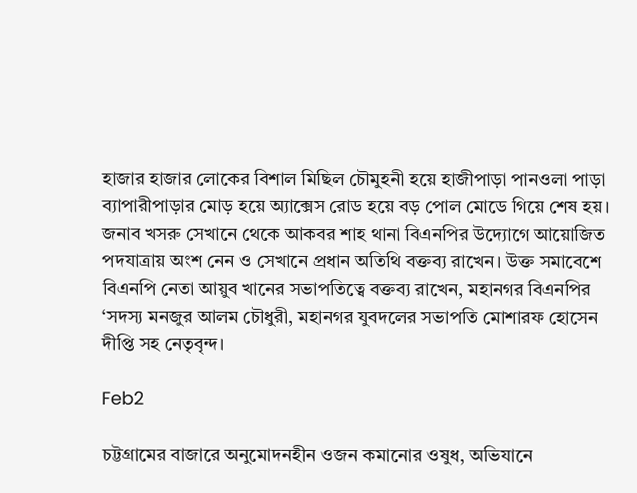হাজার হাজার লোকের বিশাল মিছিল চৌমুহনী হয়ে হাজীপাড়া পানওলা পাড়া ব্যাপারীপাড়ার মোড় হয়ে অ্যাক্সেস রোড হয়ে বড় পোল মোডে গিয়ে শেষ হয়। জনাব খসরু সেখানে থেকে আকবর শাহ থানা বিএনপির উদ্যোগে আয়োজিত পদযাত্রায় অংশ নেন ও সেখানে প্রধান অতিথি বক্তব্য রাখেন। উক্ত সমাবেশে বিএনপি নেতা আয়ুব খানের সভাপতিত্বে বক্তব্য রাখেন, মহানগর বিএনপির ‘সদস্য মনজুর আলম চৌধুরী, মহানগর যুবদলের সভাপতি মোশারফ হোসেন দীপ্তি সহ নেতৃবৃন্দ।

Feb2

চট্টগ্রামের বাজারে অনুমোদনহীন ওজন কমানোর ওষুধ, অভিযানে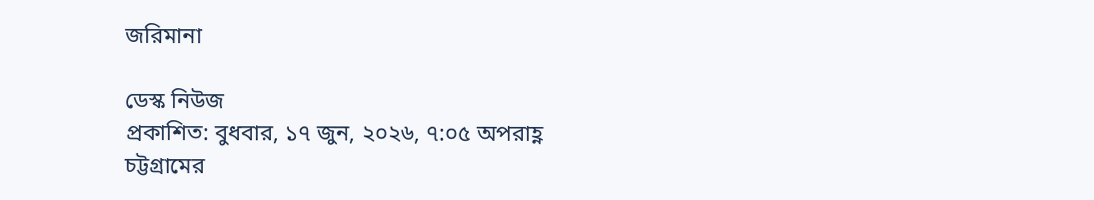জরিমানা

ডেস্ক নিউজ
প্রকাশিত: বুধবার, ১৭ জুন, ২০২৬, ৭:০৫ অপরাহ্ণ
চট্টগ্রামের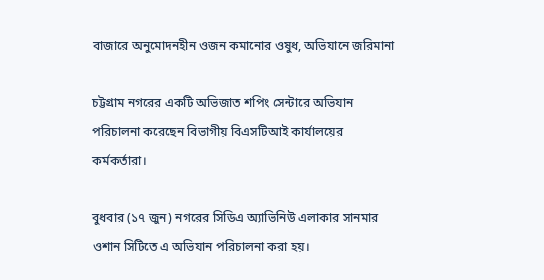বাজারে অনুমোদনহীন ওজন কমানোর ওষুধ, অভিযানে জরিমানা

চট্টগ্রাম নগরের একটি অভিজাত শপিং সেন্টারে অভিযান পরিচালনা করেছেন বিভাগীয় বিএসটিআই কার্যালয়ের কর্মকর্তারা।

বুধবার (১৭ জুন) নগরের সিডিএ অ্যাভিনিউ এলাকার সানমার ওশান সিটিতে এ অভিযান পরিচালনা করা হয়।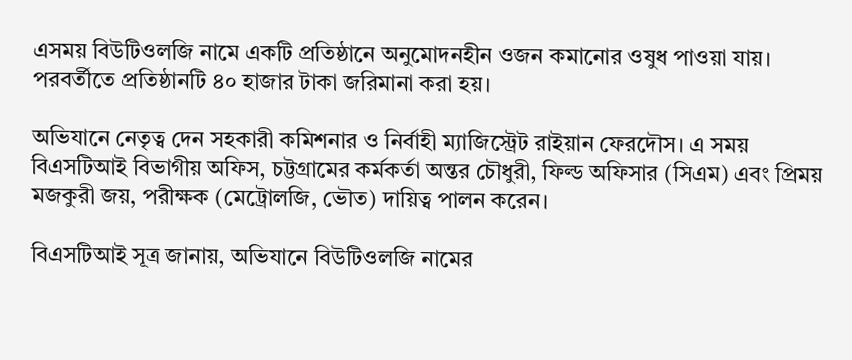এসময় বিউটিওলজি নামে একটি প্রতিষ্ঠানে অনুমোদনহীন ওজন কমানোর ওষুধ পাওয়া যায়। পরবর্তীতে প্রতিষ্ঠানটি ৪০ হাজার টাকা জরিমানা করা হয়।

অভিযানে নেতৃত্ব দেন সহকারী কমিশনার ও নির্বাহী ম্যাজিস্ট্রেট রাইয়ান ফেরদৌস। এ সময় বিএসটিআই বিভাগীয় অফিস, চট্টগ্রামের কর্মকর্তা অন্তর চৌধুরী, ফিল্ড অফিসার (সিএম) এবং প্রিময় মজকুরী জয়, পরীক্ষক (মেট্রোলজি, ভৌত) দায়িত্ব পালন করেন।

বিএসটিআই সূত্র জানায়, অভিযানে বিউটিওলজি নামের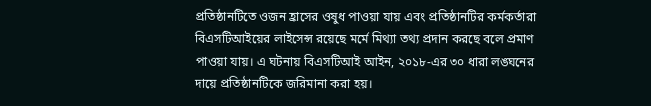প্রতিষ্ঠানটিতে ওজন হ্রাসের ওষুধ পাওয়া যায় এবং প্রতিষ্ঠানটির কর্মকর্তারা বিএসটিআইয়ের লাইসেন্স রয়েছে মর্মে মিথ্যা তথ্য প্রদান করছে বলে প্রমাণ পাওয়া যায়। এ ঘটনায় বিএসটিআই আইন, ২০১৮-এর ৩০ ধারা লঙ্ঘনের দায়ে প্রতিষ্ঠানটিকে জরিমানা করা হয়।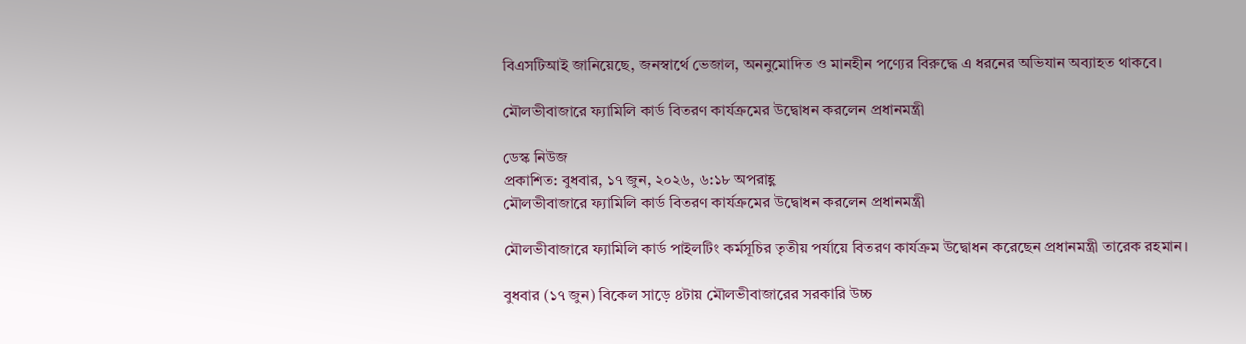বিএসটিআই জানিয়েছে, জনস্বার্থে ভেজাল, অননুমোদিত ও মানহীন পণ্যের বিরুদ্ধে এ ধরনের অভিযান অব্যাহত থাকবে।

মৌলভীবাজারে ফ্যামিলি কার্ড বিতরণ কার্যক্রমের উদ্বোধন করলেন প্রধানমন্ত্রী

ডেস্ক নিউজ
প্রকাশিত: বুধবার, ১৭ জুন, ২০২৬, ৬:১৮ অপরাহ্ণ
মৌলভীবাজারে ফ্যামিলি কার্ড বিতরণ কার্যক্রমের উদ্বোধন করলেন প্রধানমন্ত্রী

মৌলভীবাজারে ফ্যামিলি কার্ড পাইলটিং কর্মসূচির তৃতীয় পর্যায়ে বিতরণ কার্যক্রম উদ্বোধন করেছেন প্রধানমন্ত্রী তারেক রহমান।

বুধবার (১৭ জুন) বিকেল সাড়ে ৪টায় মৌলভীবাজারের সরকারি উচ্চ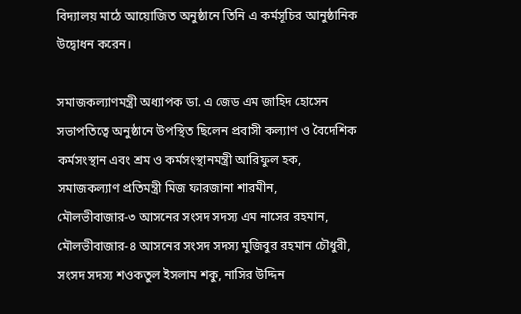বিদ্যালয় মাঠে আয়োজিত অনুষ্ঠানে তিনি এ কর্মসূচির আনুষ্ঠানিক উদ্বোধন করেন।

সমাজকল্যাণমন্ত্রী অধ্যাপক ডা. এ জেড এম জাহিদ হোসেন সভাপতিত্বে অনুষ্ঠানে উপস্থিত ছিলেন প্রবাসী কল্যাণ ও বৈদেশিক কর্মসংস্থান এবং শ্রম ও কর্মসংস্থানমন্ত্রী আরিফুল হক, সমাজকল্যাণ প্রতিমন্ত্রী মিজ ফারজানা শারমীন, মৌলভীবাজার-৩ আসনের সংসদ সদস্য এম নাসের রহমান, মৌলভীবাজার-৪ আসনের সংসদ সদস্য মুজিবুর রহমান চৌধুরী, সংসদ সদস্য শওকতুল ইসলাম শকু, নাসির উদ্দিন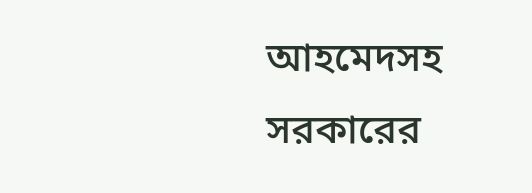আহমেদসহ সরকারের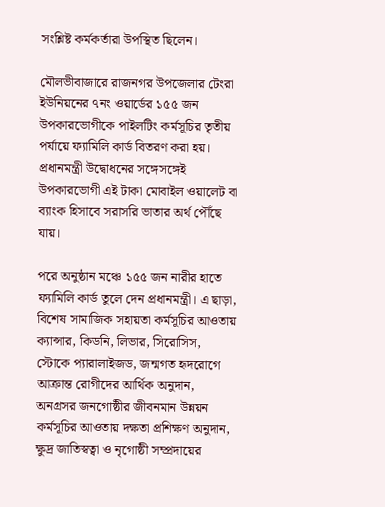সংশ্লিষ্ট কর্মকর্তারা উপস্থিত ছিলেন।

মৌলভীবাজারে রাজনগর উপজেলার টেংরা ইউনিয়নের ৭নং ওয়ার্ডের ১৫৫ জন উপকারভোগীকে পাইলটিং কর্মসূচির তৃতীয় পর্যায়ে ফ্যামিলি কার্ড বিতরণ করা হয়। প্রধানমন্ত্রী উদ্বোধনের সঙ্গেসঙ্গেই উপকারভোগী এই টাকা মোবাইল ওয়ালেট বা ব্যাংক হিসাবে সরাসরি ভাতার অর্থ পৌঁছে যায়।

পরে অনুষ্ঠান মঞ্চে ১৫৫ জন নারীর হাতে ফ্যামিলি কার্ড তুলে দেন প্রধানমন্ত্রী। এ ছাড়া, বিশেষ সামাজিক সহায়তা কর্মসূচির আওতায় ক্যান্সার, কিডনি, লিভার, সিরোসিস, স্টোকে প্যারালাইজড, জন্মগত হৃদরোগে আক্রান্ত রোগীদের আর্থিক অনুদান, অনগ্রসর জনগোষ্ঠীর জীবনমান উন্নয়ন কর্মসূচির আওতায় দক্ষতা প্রশিক্ষণ অনুদান, ক্ষুদ্র জাতিস্বত্বা ও নৃগোষ্ঠী সম্প্রদায়ের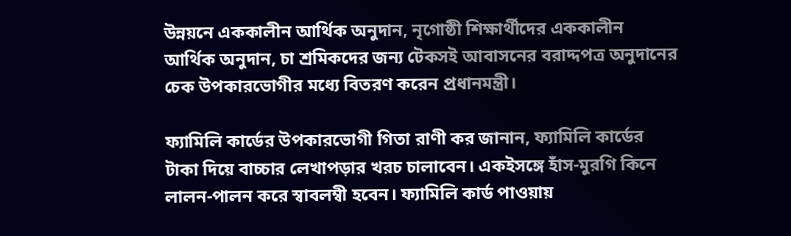উন্নয়নে এককালীন আর্থিক অনুদান, নৃগোষ্ঠী শিক্ষার্থীদের এককালীন আর্থিক অনুদান, চা শ্রমিকদের জন্য টেকসই আবাসনের বরাদ্দপত্র অনুদানের চেক উপকারভোগীর মধ্যে বিতরণ করেন প্রধানমন্ত্রী।

ফ্যামিলি কার্ডের উপকারভোগী গিতা রাণী কর জানান, ফ্যামিলি কার্ডের টাকা দিয়ে বাচ্চার লেখাপড়ার খরচ চালাবেন। একইসঙ্গে হাঁস-মুরগি কিনে লালন-পালন করে স্বাবলম্বী হবেন। ফ্যামিলি কার্ড পাওয়ায়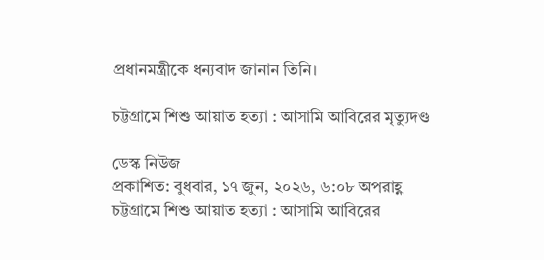প্রধানমন্ত্রীকে ধন্যবাদ জানান তিনি।

চট্টগ্রামে শিশু আয়াত হত্যা : আসামি আবিরের মৃত্যুদণ্ড

ডেস্ক নিউজ
প্রকাশিত: বুধবার, ১৭ জুন, ২০২৬, ৬:০৮ অপরাহ্ণ
চট্টগ্রামে শিশু আয়াত হত্যা : আসামি আবিরের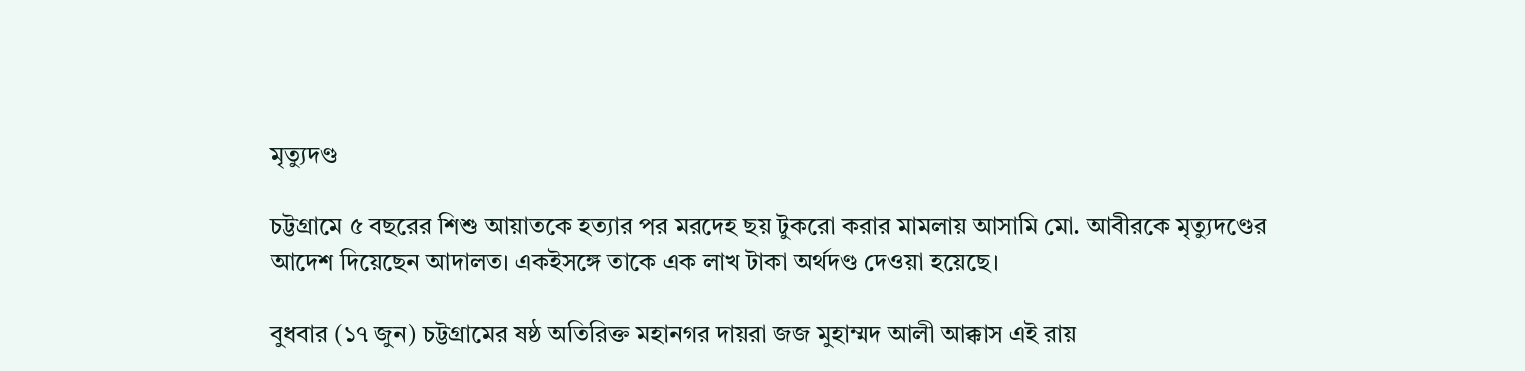মৃত্যুদণ্ড

চট্টগ্রামে ৫ বছরের শিশু আয়াতকে হত্যার পর মরদেহ ছয় টুকরো করার মামলায় আসামি মো. আবীরকে মৃত্যুদণ্ডের আদেশ দিয়েছেন আদালত। একইসঙ্গে তাকে এক লাখ টাকা অর্থদণ্ড দেওয়া হয়েছে।

বুধবার (১৭ জুন) চট্টগ্রামের ষষ্ঠ অতিরিক্ত মহানগর দায়রা জজ মুহাম্মদ আলী আক্কাস এই রায়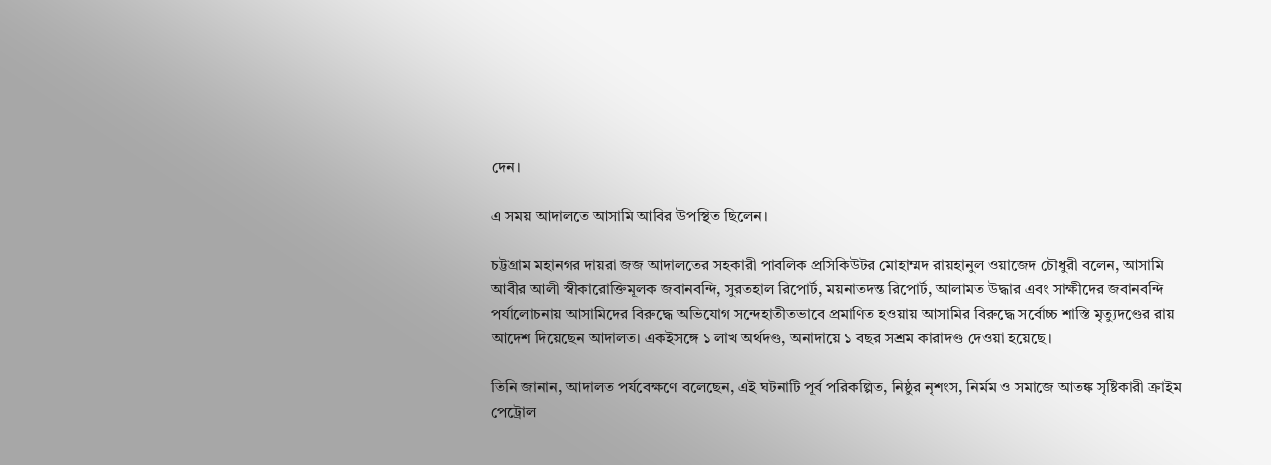দেন।

এ সময় আদালতে আসামি আবির উপস্থিত ছিলেন।

চট্টগ্রাম মহানগর দায়রা জজ আদালতের সহকারী পাবলিক প্রসিকিউটর মোহাম্মদ রায়হানুল ওয়াজেদ চৌধুরী বলেন, আসামি আবীর আলী স্বীকারোক্তিমূলক জবানবন্দি, সুরতহাল রিপোর্ট, ময়নাতদন্ত রিপোর্ট, আলামত উদ্ধার এবং সাক্ষীদের জবানবন্দি পর্যালোচনায় আসামিদের বিরুদ্ধে অভিযোগ সন্দেহাতীতভাবে প্রমাণিত হ‌ওয়ায় আসামির বিরুদ্ধে সর্বোচ্চ শাস্তি মৃত্যুদণ্ডের রায় আদেশ দিয়েছেন আদালত। একইসঙ্গে ১ লাখ অর্থদণ্ড, অনাদায়ে ১ বছর সশ্রম কারাদণ্ড দেওয়া হয়েছে।

তিনি জানান, আদালত পর্যবেক্ষণে বলেছেন, এই ঘটনাটি পূর্ব পরিকল্পিত, নিষ্ঠুর নৃশংস, নির্মম ও সমাজে আতঙ্ক সৃষ্টিকারী ক্রাইম পেট্রোল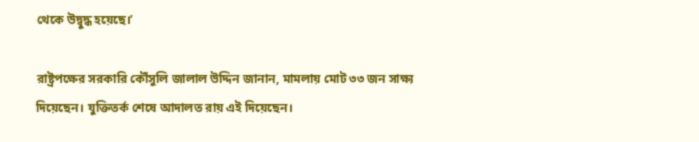থেকে উদ্বুদ্ধ হয়েছে।’

রাষ্ট্রপক্ষের সরকারি কৌঁসুলি জালাল উদ্দিন জানান, মামলায় মোট ৩৩ জন সাক্ষ্য দিয়েছেন। যুক্তিতর্ক শেষে আদালত রায় এই দিয়েছেন।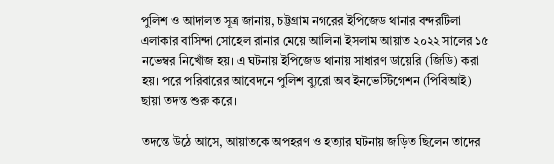পুলিশ ও আদালত সূত্র জানায়, চট্টগ্রাম নগরের ইপিজেড থানার বন্দরটিলা এলাকার বাসিন্দা সোহেল রানার মেয়ে আলিনা ইসলাম আয়াত ২০২২ সালের ১৫ নভেম্বর নিখোঁজ হয়। এ ঘটনায় ইপিজেড থানায় সাধারণ ডায়েরি (জিডি) করা হয়। পরে পরিবারের আবেদনে পুলিশ ব্যুরো অব ইনভেস্টিগেশন (পিবিআই) ছায়া তদন্ত শুরু করে।

তদন্তে উঠে আসে, আয়াতকে অপহরণ ও হত্যার ঘটনায় জড়িত ছিলেন তাদের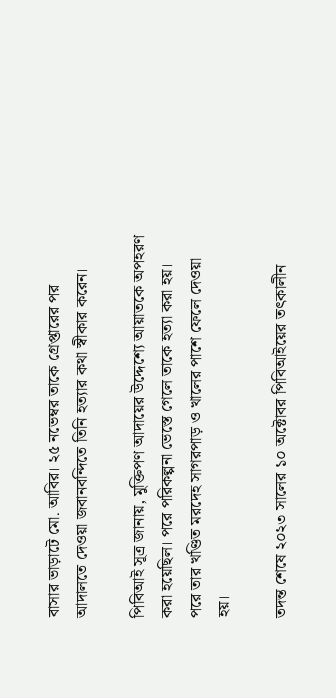বাসার ভাড়াটে মো. আবির। ২৫ নভেম্বর তাকে গ্রেপ্তারের পর আদালতে দেওয়া জবানবন্দিতে তিনি হত্যার কথা স্বীকার করেন।

পিবিআই সূত্র জানায়, মুক্তিপণ আদায়ের উদ্দেশ্যে আয়াতকে অপহরণ করা হয়েছিল। পরে পরিকল্পনা ভেস্তে গেলে তাকে হত্যা করা হয়। পরে তার খণ্ডিত মরদেহ সাগরপাড় ও খালের পাশে ফেলে দেওয়া হয়।

তদন্ত শেষে ২০২৩ সালের ১০ অক্টোবর পিবিআইয়ের তৎকালীন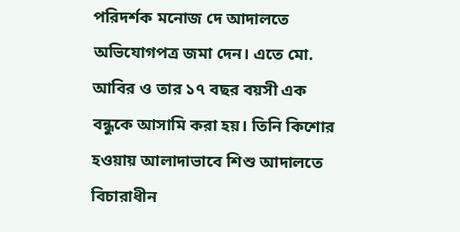পরিদর্শক মনোজ দে আদালতে অভিযোগপত্র জমা দেন। এতে মো. আবির ও তার ১৭ বছর বয়সী এক বন্ধুকে আসামি করা হয়। তিনি কিশোর হওয়ায় আলাদাভাবে শিশু আদালতে বিচারাধীন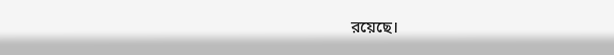রয়েছে।